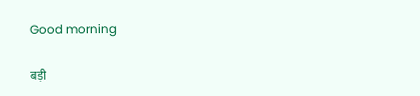Good morning

बड़ी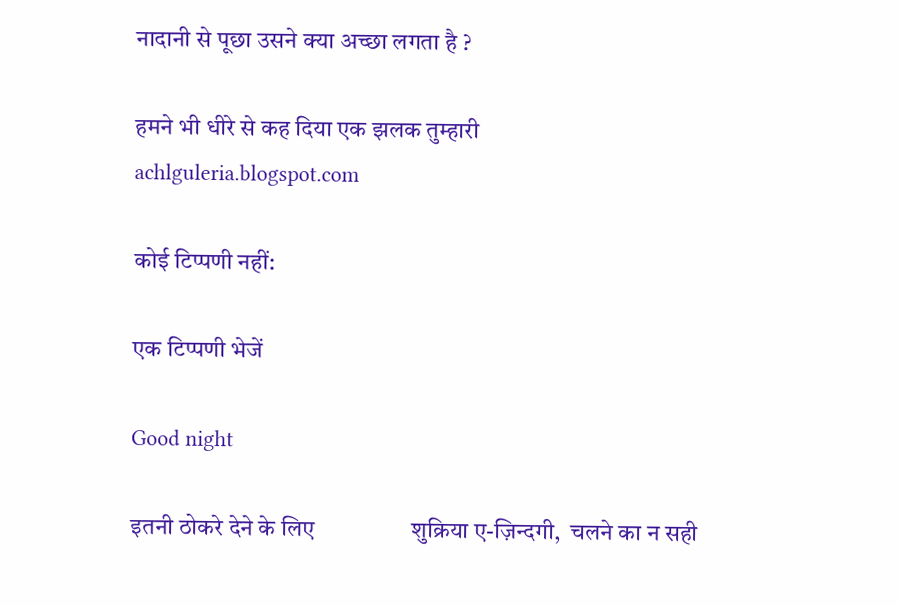नादानी से पूछा उसने क्या अच्छा लगता है ?

हमने भी धीरे से कह दिया एक झलक तुम्हारी
achlguleria.blogspot.com

कोई टिप्पणी नहीं:

एक टिप्पणी भेजें

Good night

इतनी ठोकरे देने के लिए                 शुक्रिया ए-ज़िन्दगी,  चलने का न सही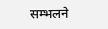सम्भलने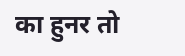का हुनर तो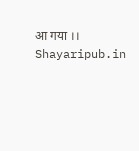आ गया ।। Shayaripub.in